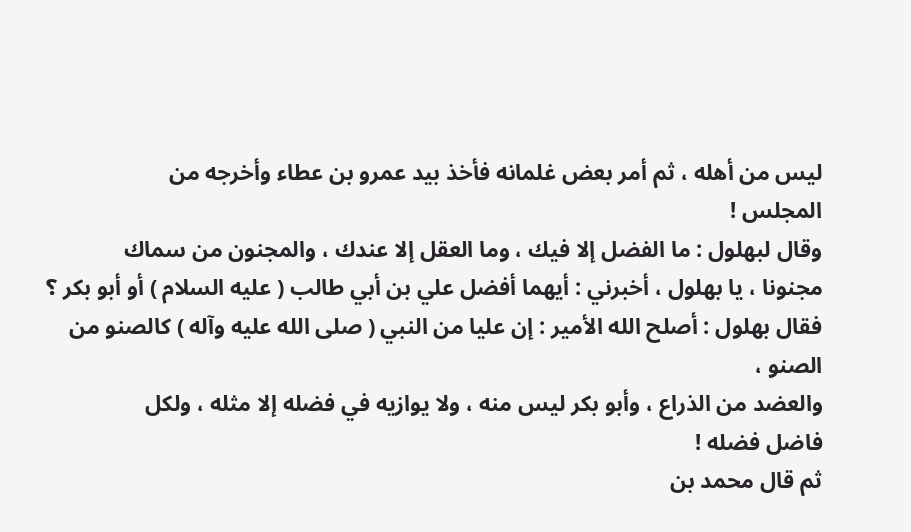ليس من أهله ، ثم أمر بعض غلمانه فأخذ بيد عمرو بن عطاء وأخرجه من
المجلس !
وقال لبهلول : ما الفضل إلا فيك ، وما العقل إلا عندك ، والمجنون من سماك
مجنونا ، يا بهلول ، أخبرني : أيهما أفضل علي بن أبي طالب ( عليه السلام ) أو أبو بكر ؟
فقال بهلول : أصلح الله الأمير : إن عليا من النبي ( صلى الله عليه وآله ) كالصنو من الصنو ،
والعضد من الذراع ، وأبو بكر ليس منه ، ولا يوازيه في فضله إلا مثله ، ولكل
فاضل فضله !
ثم قال محمد بن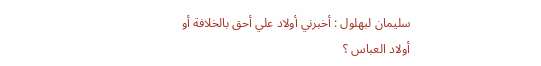سليمان لبهلول : أخبرني أولاد علي أحق بالخلافة أو
أولاد العباس ؟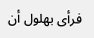فرأى بهلول أن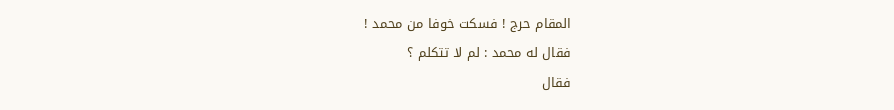المقام حرج ! فسكت خوفا من محمد !
فقال له محمد : لم لا تتكلم ؟
فقال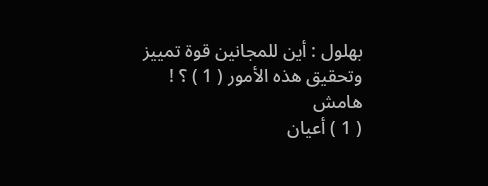بهلول : أين للمجانين قوة تمييز وتحقيق هذه الأمور ( 1 ) ؟ !
هامش
( 1 ) أعيان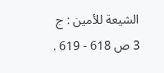الشيعة للأمين : ج 3 ص 618 - 619 .